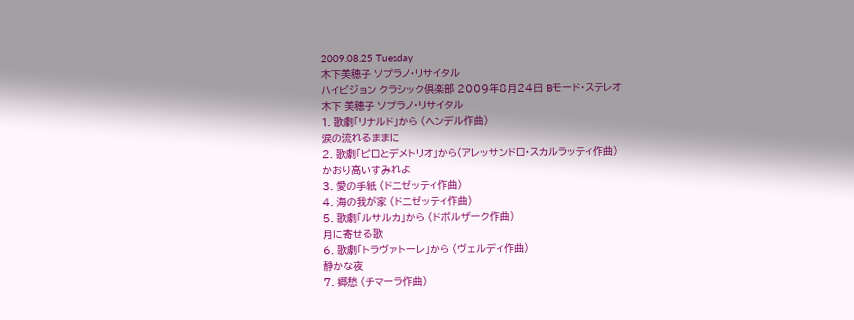2009.08.25 Tuesday
木下美穂子 ソプラノ・リサイタル
ハイビジョン クラシック倶楽部 2009年8月24日 Bモード・ステレオ
木下 美穂子 ソプラノ・リサイタル
1. 歌劇「リナルド」から (ヘンデル作曲)
涙の流れるままに
2. 歌劇「ピロとデメトリオ」から(アレッサンドロ・スカルラッティ作曲)
かおり高いすみれよ
3. 愛の手紙 (ドニゼッティ作曲)
4. 海の我が家 (ドニゼッティ作曲)
5. 歌劇「ルサルカ」から (ドボルザーク作曲)
月に寄せる歌
6. 歌劇「トラヴァトーレ」から (ヴェルディ作曲)
静かな夜
7. 郷愁 (チマーラ作曲)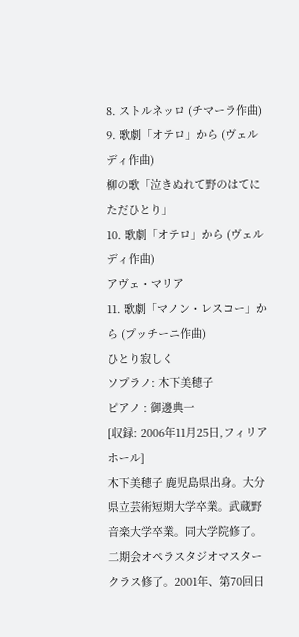8. ストルネッロ (チマーラ作曲)
9. 歌劇「オテロ」から (ヴェルディ作曲)
柳の歌「泣きぬれて野のはてにただひとり」
10. 歌劇「オテロ」から (ヴェルディ作曲)
アヴェ・マリア
11. 歌劇「マノン・レスコー」から (プッチーニ作曲)
ひとり寂しく
ソプラノ: 木下美穂子
ピアノ : 御邊典一
[収録: 2006年11月25日,フィリアホール]
木下美穂子 鹿児島県出身。大分県立芸術短期大学卒業。武蔵野音楽大学卒業。同大学院修了。二期会オペラスタジオマスタークラス修了。2001年、第70回日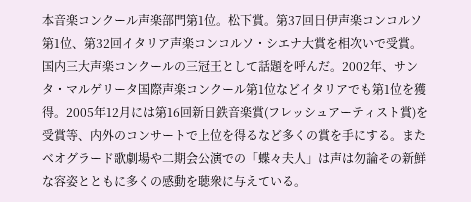本音楽コンクール声楽部門第1位。松下賞。第37回日伊声楽コンコルソ第1位、第32回イタリア声楽コンコルソ・シエナ大賞を相次いで受賞。国内三大声楽コンクールの三冠王として話題を呼んだ。2002年、サンタ・マルゲリータ国際声楽コンクール第1位などイタリアでも第1位を獲得。2005年12月には第16回新日鉄音楽賞(フレッシュアーティスト賞)を受賞等、内外のコンサートで上位を得るなど多くの賞を手にする。またベオグラード歌劇場や二期会公演での「蝶々夫人」は声は勿論その新鮮な容姿とともに多くの感動を聴衆に与えている。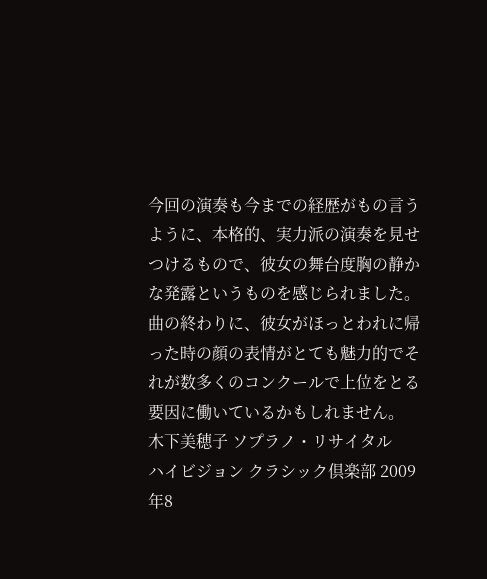今回の演奏も今までの経歴がもの言うように、本格的、実力派の演奏を見せつけるもので、彼女の舞台度胸の静かな発露というものを感じられました。
曲の終わりに、彼女がほっとわれに帰った時の顔の表情がとても魅力的でそれが数多くのコンクールで上位をとる要因に働いているかもしれません。
木下美穂子 ソプラノ・リサイタル
ハイビジョン クラシック倶楽部 2009年8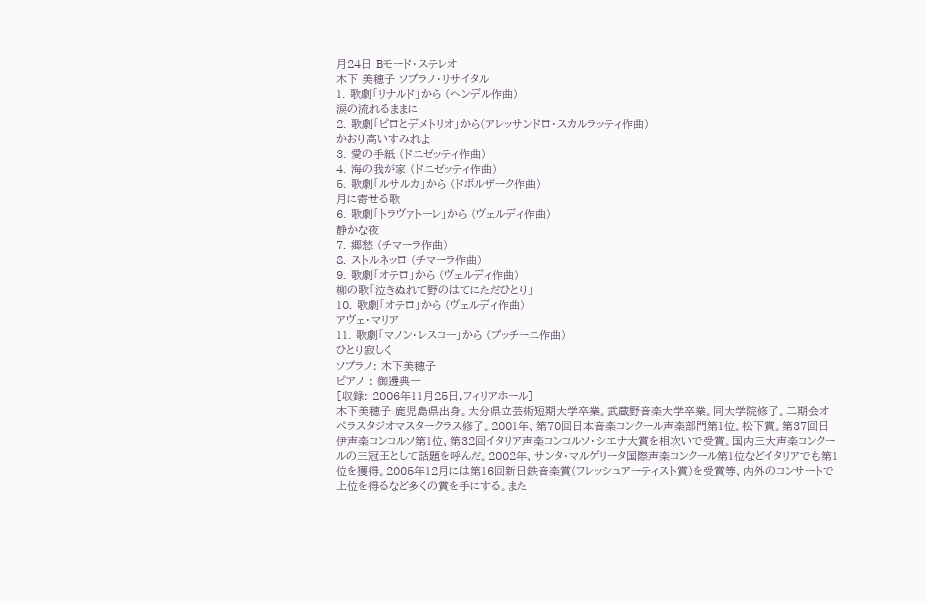月24日 Bモード・ステレオ
木下 美穂子 ソプラノ・リサイタル
1. 歌劇「リナルド」から (ヘンデル作曲)
涙の流れるままに
2. 歌劇「ピロとデメトリオ」から(アレッサンドロ・スカルラッティ作曲)
かおり高いすみれよ
3. 愛の手紙 (ドニゼッティ作曲)
4. 海の我が家 (ドニゼッティ作曲)
5. 歌劇「ルサルカ」から (ドボルザーク作曲)
月に寄せる歌
6. 歌劇「トラヴァトーレ」から (ヴェルディ作曲)
静かな夜
7. 郷愁 (チマーラ作曲)
8. ストルネッロ (チマーラ作曲)
9. 歌劇「オテロ」から (ヴェルディ作曲)
柳の歌「泣きぬれて野のはてにただひとり」
10. 歌劇「オテロ」から (ヴェルディ作曲)
アヴェ・マリア
11. 歌劇「マノン・レスコー」から (プッチーニ作曲)
ひとり寂しく
ソプラノ: 木下美穂子
ピアノ : 御邊典一
[収録: 2006年11月25日,フィリアホール]
木下美穂子 鹿児島県出身。大分県立芸術短期大学卒業。武蔵野音楽大学卒業。同大学院修了。二期会オペラスタジオマスタークラス修了。2001年、第70回日本音楽コンクール声楽部門第1位。松下賞。第37回日伊声楽コンコルソ第1位、第32回イタリア声楽コンコルソ・シエナ大賞を相次いで受賞。国内三大声楽コンクールの三冠王として話題を呼んだ。2002年、サンタ・マルゲリータ国際声楽コンクール第1位などイタリアでも第1位を獲得。2005年12月には第16回新日鉄音楽賞(フレッシュアーティスト賞)を受賞等、内外のコンサートで上位を得るなど多くの賞を手にする。また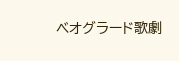ベオグラード歌劇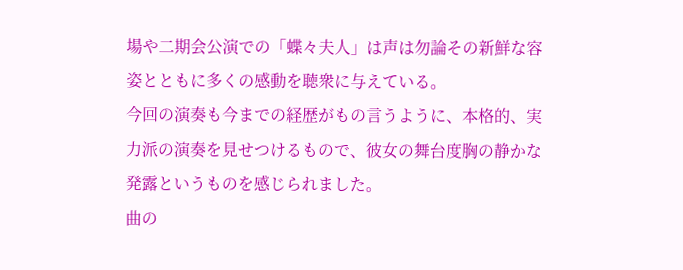場や二期会公演での「蝶々夫人」は声は勿論その新鮮な容姿とともに多くの感動を聴衆に与えている。
今回の演奏も今までの経歴がもの言うように、本格的、実力派の演奏を見せつけるもので、彼女の舞台度胸の静かな発露というものを感じられました。
曲の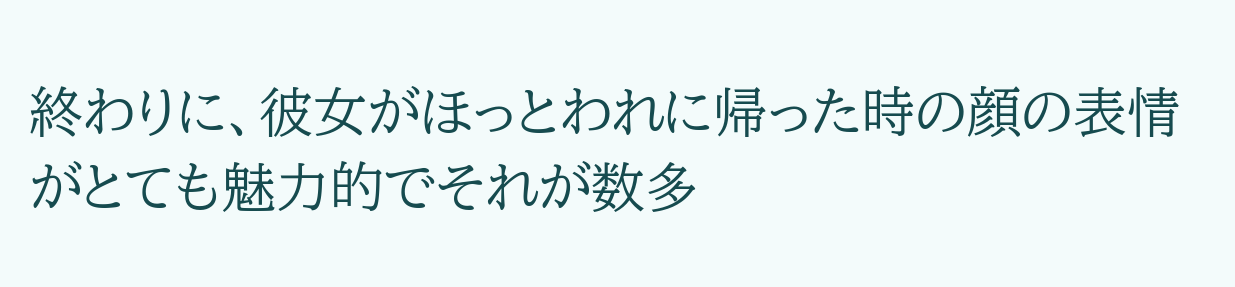終わりに、彼女がほっとわれに帰った時の顔の表情がとても魅力的でそれが数多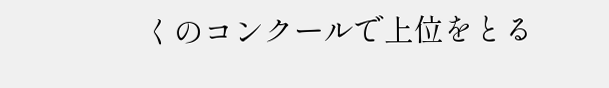くのコンクールで上位をとる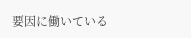要因に働いている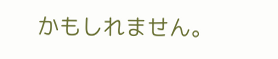かもしれません。